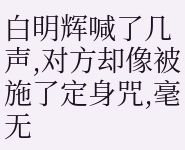白明辉喊了几声,对方却像被施了定身咒,毫无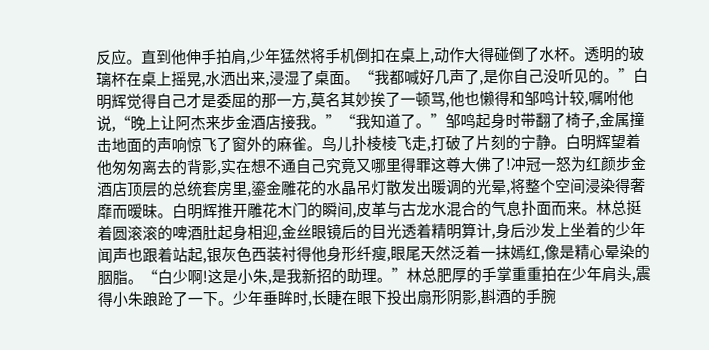反应。直到他伸手拍肩,少年猛然将手机倒扣在桌上,动作大得碰倒了水杯。透明的玻璃杯在桌上摇晃,水洒出来,浸湿了桌面。“我都喊好几声了,是你自己没听见的。”白明辉觉得自己才是委屈的那一方,莫名其妙挨了一顿骂,他也懒得和邹鸣计较,嘱咐他说,“晚上让阿杰来步金酒店接我。”“我知道了。”邹鸣起身时带翻了椅子,金属撞击地面的声响惊飞了窗外的麻雀。鸟儿扑棱棱飞走,打破了片刻的宁静。白明辉望着他匆匆离去的背影,实在想不通自己究竟又哪里得罪这尊大佛了!冲冠一怒为红颜步金酒店顶层的总统套房里,鎏金雕花的水晶吊灯散发出暖调的光晕,将整个空间浸染得奢靡而暧昧。白明辉推开雕花木门的瞬间,皮革与古龙水混合的气息扑面而来。林总挺着圆滚滚的啤酒肚起身相迎,金丝眼镜后的目光透着精明算计,身后沙发上坐着的少年闻声也跟着站起,银灰色西装衬得他身形纤瘦,眼尾天然泛着一抹嫣红,像是精心晕染的胭脂。“白少啊!这是小朱,是我新招的助理。”林总肥厚的手掌重重拍在少年肩头,震得小朱踉跄了一下。少年垂眸时,长睫在眼下投出扇形阴影,斟酒的手腕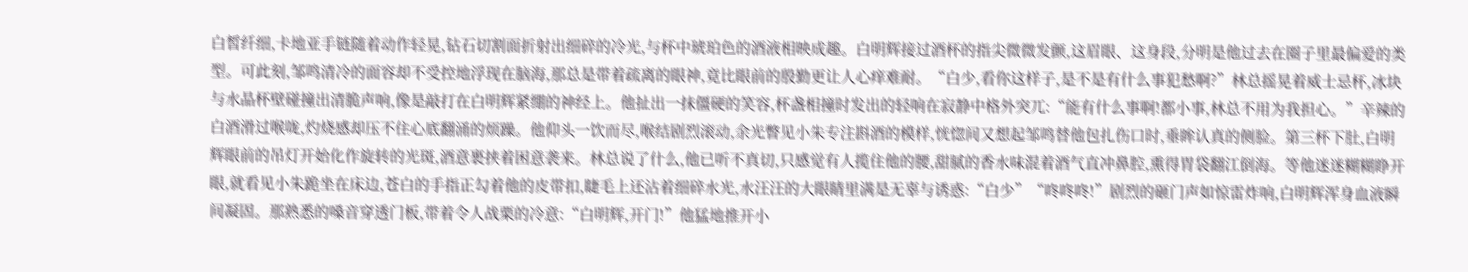白皙纤细,卡地亚手链随着动作轻晃,钻石切割面折射出细碎的冷光,与杯中琥珀色的酒液相映成趣。白明辉接过酒杯的指尖微微发颤,这眉眼、这身段,分明是他过去在圈子里最偏爱的类型。可此刻,邹鸣清冷的面容却不受控地浮现在脑海,那总是带着疏离的眼神,竟比眼前的殷勤更让人心痒难耐。“白少,看你这样子,是不是有什么事犯愁啊?”林总摇晃着威士忌杯,冰块与水晶杯壁碰撞出清脆声响,像是敲打在白明辉紧绷的神经上。他扯出一抹僵硬的笑容,杯盏相撞时发出的轻响在寂静中格外突兀:“能有什么事啊!都小事,林总不用为我担心。”辛辣的白酒滑过喉咙,灼烧感却压不住心底翻涌的烦躁。他仰头一饮而尽,喉结剧烈滚动,余光瞥见小朱专注斟酒的模样,恍惚间又想起邹鸣替他包扎伤口时,垂眸认真的侧脸。第三杯下肚,白明辉眼前的吊灯开始化作旋转的光斑,酒意裹挟着困意袭来。林总说了什么,他已听不真切,只感觉有人揽住他的腰,甜腻的香水味混着酒气直冲鼻腔,熏得胃袋翻江倒海。等他迷迷糊糊睁开眼,就看见小朱跪坐在床边,苍白的手指正勾着他的皮带扣,睫毛上还沾着细碎水光,水汪汪的大眼睛里满是无辜与诱惑:“白少”“咚咚咚!”剧烈的砸门声如惊雷炸响,白明辉浑身血液瞬间凝固。那熟悉的嗓音穿透门板,带着令人战栗的冷意:“白明辉,开门!”他猛地推开小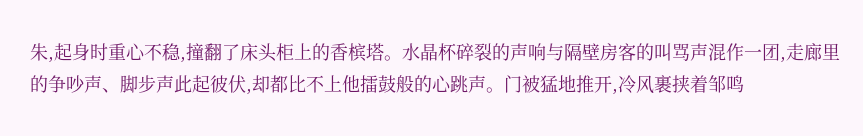朱,起身时重心不稳,撞翻了床头柜上的香槟塔。水晶杯碎裂的声响与隔壁房客的叫骂声混作一团,走廊里的争吵声、脚步声此起彼伏,却都比不上他擂鼓般的心跳声。门被猛地推开,冷风裹挟着邹鸣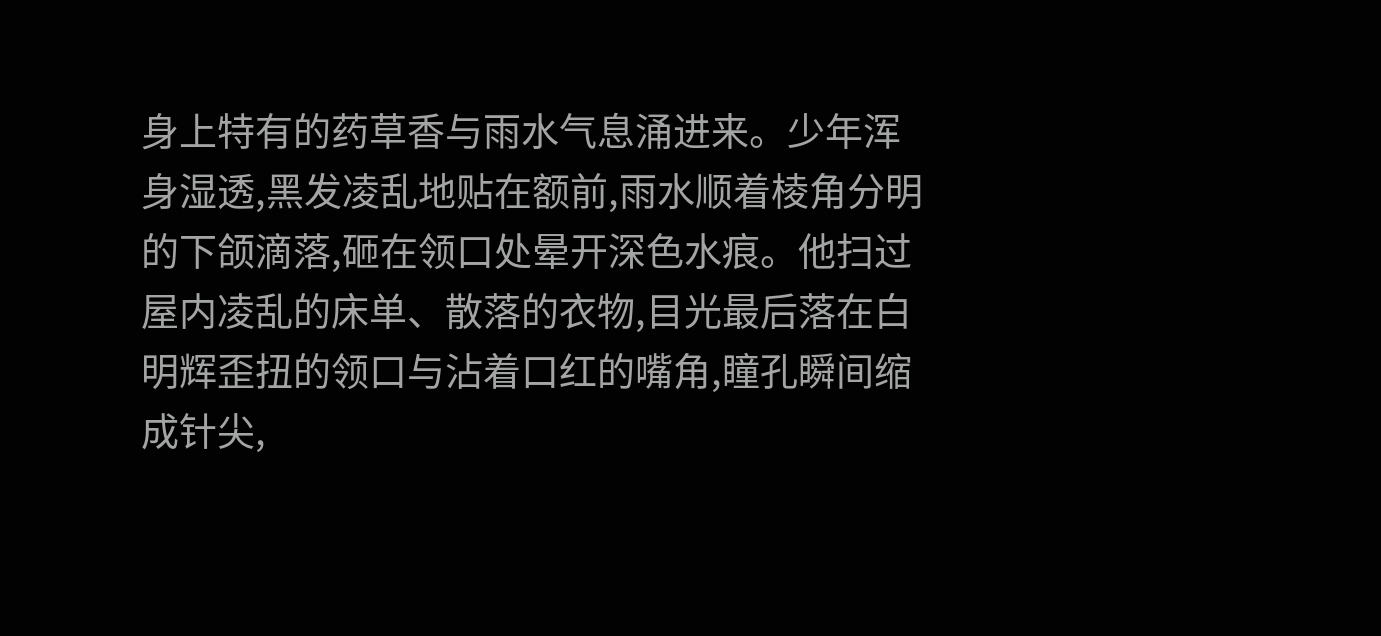身上特有的药草香与雨水气息涌进来。少年浑身湿透,黑发凌乱地贴在额前,雨水顺着棱角分明的下颌滴落,砸在领口处晕开深色水痕。他扫过屋内凌乱的床单、散落的衣物,目光最后落在白明辉歪扭的领口与沾着口红的嘴角,瞳孔瞬间缩成针尖,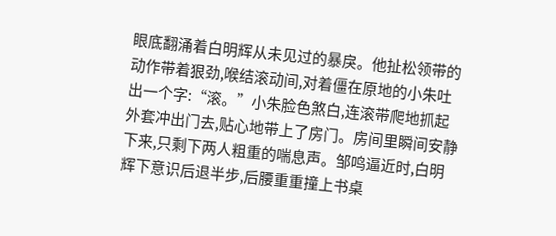眼底翻涌着白明辉从未见过的暴戾。他扯松领带的动作带着狠劲,喉结滚动间,对着僵在原地的小朱吐出一个字:“滚。”小朱脸色煞白,连滚带爬地抓起外套冲出门去,贴心地带上了房门。房间里瞬间安静下来,只剩下两人粗重的喘息声。邹鸣逼近时,白明辉下意识后退半步,后腰重重撞上书桌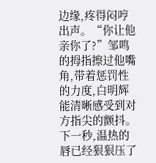边缘,疼得闷哼出声。“你让他亲你了?”邹鸣的拇指擦过他嘴角,带着惩罚性的力度,白明辉能清晰感受到对方指尖的颤抖。下一秒,温热的唇已经狠狠压了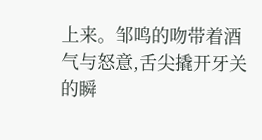上来。邹鸣的吻带着酒气与怒意,舌尖撬开牙关的瞬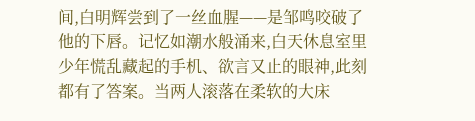间,白明辉尝到了一丝血腥——是邹鸣咬破了他的下唇。记忆如潮水般涌来,白天休息室里少年慌乱藏起的手机、欲言又止的眼神,此刻都有了答案。当两人滚落在柔软的大床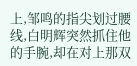上,邹鸣的指尖划过腰线,白明辉突然抓住他的手腕,却在对上那双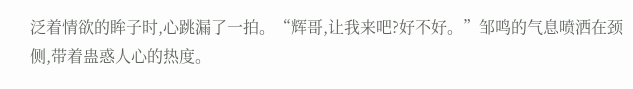泛着情欲的眸子时,心跳漏了一拍。“辉哥,让我来吧?好不好。”邹鸣的气息喷洒在颈侧,带着蛊惑人心的热度。